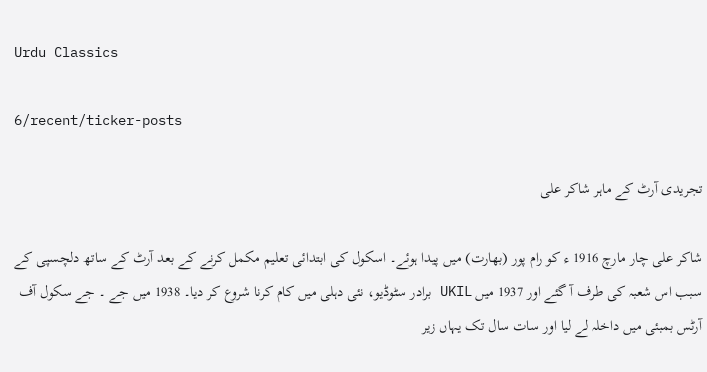Urdu Classics

6/recent/ticker-posts

تجریدی آرٹ کے ماہر شاکر علی

شاکر علی چار مارچ 1916 ء کو رام پور (بھارت) میں پیدا ہوئے۔ اسکول کی ابتدائی تعلیم مکمل کرنے کے بعد آرٹ کے ساتھ دلچسپی کے سبب اس شعبہ کی طرف آ گئے اور 1937 میں UKIL برادر سٹوڈیو، نئی دہلی میں کام کرنا شروع کر دیا۔ 1938 میں جے ۔ جے سکول آف آرٹس بمبئی میں داخلہ لے لیا اور سات سال تک یہاں زیر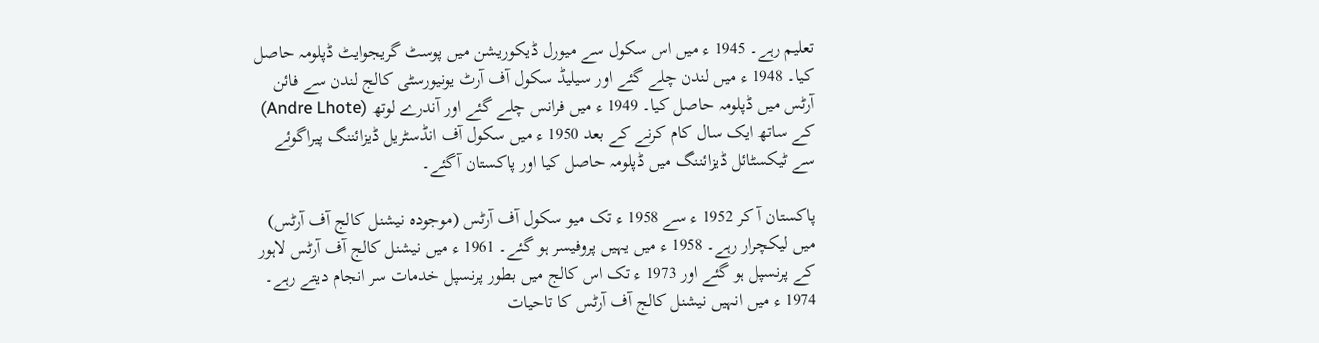تعلیم رہے۔ 1945 ء میں اس سکول سے میورل ڈیکوریشن میں پوسٹ گریجوایٹ ڈپلومہ حاصل کیا۔ 1948 ء میں لندن چلے گئے اور سیلیڈ سکول آف آرٹ یونیورسٹی کالج لندن سے فائن آرٹس میں ڈپلومہ حاصل کیا۔ 1949 ء میں فرانس چلے گئے اور آندرے لوتھ (Andre Lhote) کے ساتھ ایک سال کام کرنے کے بعد 1950 ء میں سکول آف انڈسٹریل ڈیزائننگ پیراگوئے سے ٹیکسٹائل ڈیزائننگ میں ڈپلومہ حاصل کیا اور پاکستان آگئے۔

پاکستان آ کر 1952 ء سے 1958 ء تک میو سکول آف آرٹس (موجودہ نیشنل کالج آف آرٹس) میں لیکچرار رہے۔ 1958 ء میں یہیں پروفیسر ہو گئے۔ 1961 ء میں نیشنل کالج آف آرٹس لاہور کے پرنسپل ہو گئے اور 1973 ء تک اس کالج میں بطور پرنسپل خدمات سر انجام دیتے رہے۔ 1974 ء میں انہیں نیشنل کالج آف آرٹس کا تاحیات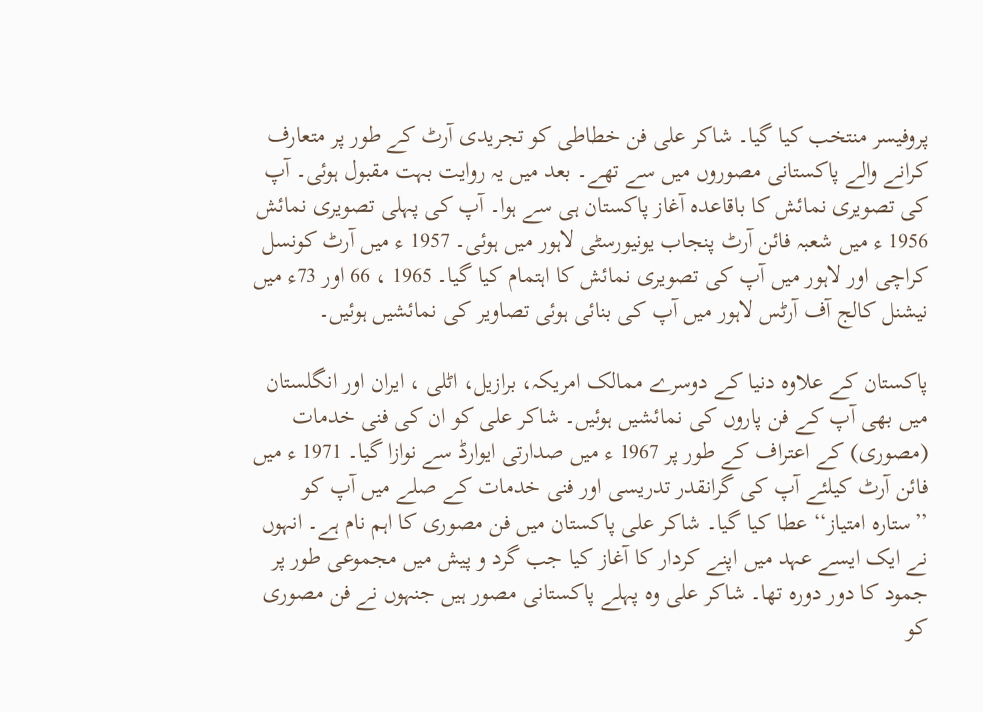پروفیسر منتخب کیا گیا۔ شاکر علی فن خطاطی کو تجریدی آرٹ کے طور پر متعارف کرانے والے پاکستانی مصوروں میں سے تھے۔ بعد میں یہ روایت بہت مقبول ہوئی۔ آپ کی تصویری نمائش کا باقاعدہ آغاز پاکستان ہی سے ہوا۔ آپ کی پہلی تصویری نمائش 1956 ء میں شعبہ فائن آرٹ پنجاب یونیورسٹی لاہور میں ہوئی۔ 1957 ء میں آرٹ کونسل کراچی اور لاہور میں آپ کی تصویری نمائش کا اہتمام کیا گیا۔ 1965 ، 66 اور 73ء میں نیشنل کالج آف آرٹس لاہور میں آپ کی بنائی ہوئی تصاویر کی نمائشیں ہوئیں۔

پاکستان کے علاوہ دنیا کے دوسرے ممالک امریکہ، برازیل، اٹلی ، ایران اور انگلستان میں بھی آپ کے فن پاروں کی نمائشیں ہوئیں۔ شاکر علی کو ان کی فنی خدمات (مصوری) کے اعتراف کے طور پر 1967 ء میں صدارتی ایوارڈ سے نوازا گیا۔ 1971 ء میں فائن آرٹ کیلئے آپ کی گرانقدر تدریسی اور فنی خدمات کے صلے میں آپ کو ’’ستارہ امتیاز‘‘ عطا کیا گیا۔ شاکر علی پاکستان میں فن مصوری کا اہم نام ہے۔ انہوں نے ایک ایسے عہد میں اپنے کردار کا آغاز کیا جب گرد و پیش میں مجموعی طور پر جمود کا دور دورہ تھا۔ شاکر علی وہ پہلے پاکستانی مصور ہیں جنہوں نے فن مصوری کو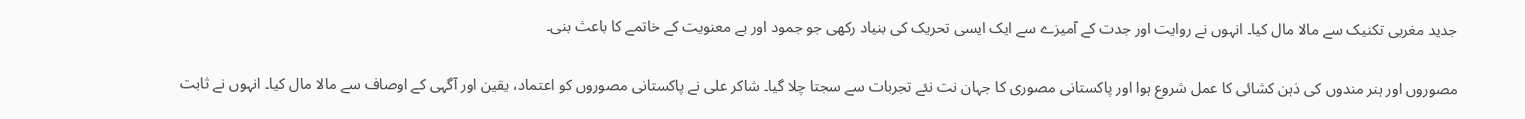جدید مغربی تکنیک سے مالا مال کیا۔ انہوں نے روایت اور جدت کے آمیزے سے ایک ایسی تحریک کی بنیاد رکھی جو جمود اور بے معنویت کے خاتمے کا باعث بنی۔

مصوروں اور ہنر مندوں کی ذہن کشائی کا عمل شروع ہوا اور پاکستانی مصوری کا جہان نت نئے تجربات سے سجتا چلا گیا۔ شاکر علی نے پاکستانی مصوروں کو اعتماد، یقین اور آگہی کے اوصاف سے مالا مال کیا۔ انہوں نے ثابت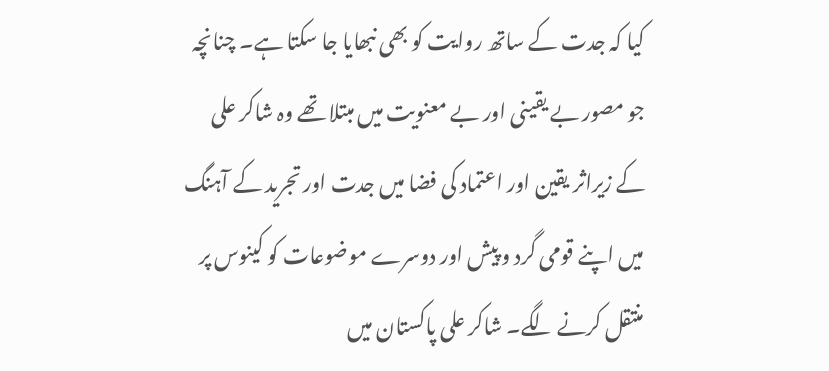کیا کہ جدت کے ساتھ روایت کو بھی نبھایا جا سکتا ہے۔ چنانچہ جو مصور بے یقینی اور بے معنویت میں مبتلا تھے وہ شاکر علی کے زیراثر یقین اور اعتماد کی فضا میں جدت اور تجرید کے آہنگ میں اپنے قومی گرد و پیش اور دوسرے موضوعات کو کینوس پر منتقل کرنے لگے۔ شاکر علی پاکستان میں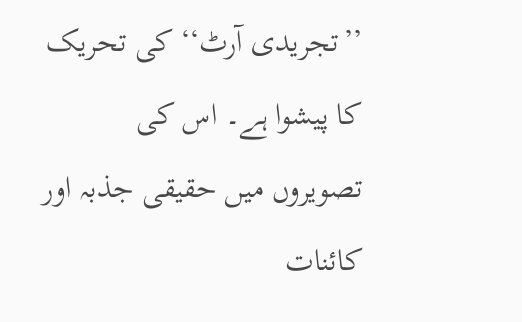’’تجریدی آرٹ‘‘ کی تحریک کا پیشوا ہے۔ اس کی تصویروں میں حقیقی جذبہ اور کائنات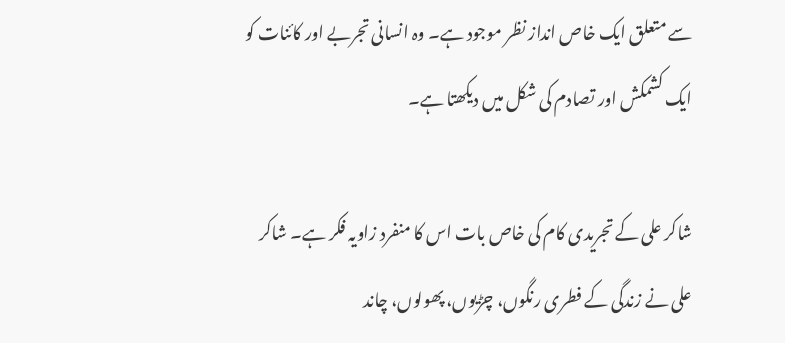سے متعلق ایک خاص انداز نظر موجود ہے۔ وہ انسانی تجربے اور کائنات کو ایک کشمکش اور تصادم کی شکل میں دیکھتا ہے۔

شاکر علی کے تجریدی کام کی خاص بات اس کا منفرد زاویہ فکر ہے۔ شاکر علی نے زندگی کے فطری رنگوں، چڑیوں، پھولوں، چاند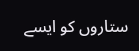ستاروں کو ایسے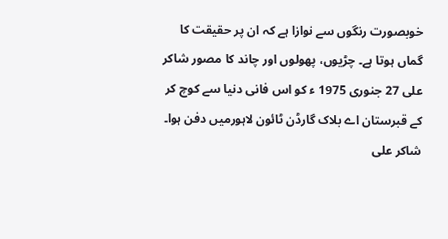خوبصورت رنگوں سے نوازا ہے کہ ان پر حقیقت کا گماں ہوتا ہے۔ چڑیوں، پھولوں اور چاند کا مصور شاکر علی 27 جنوری 1975 ء کو اس فانی دنیا سے کوچ کر کے قبرستان اے بلاک گارڈن ٹائون لاہورمیں دفن ہوا۔ شاکر علی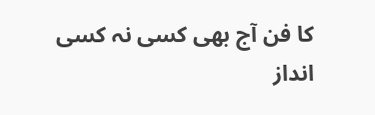کا فن آج بھی کسی نہ کسی انداز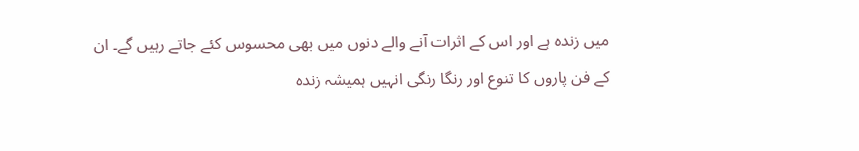میں زندہ ہے اور اس کے اثرات آنے والے دنوں میں بھی محسوس کئے جاتے رہیں گے۔ ان کے فن پاروں کا تنوع اور رنگا رنگی انہیں ہمیشہ زندہ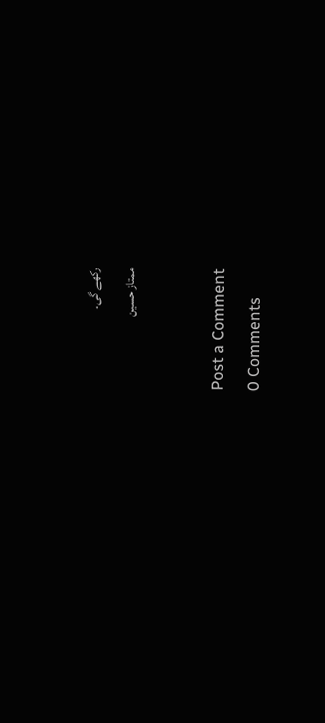رکھے گی۔

ممتاز حسین




Post a Comment

0 Comments